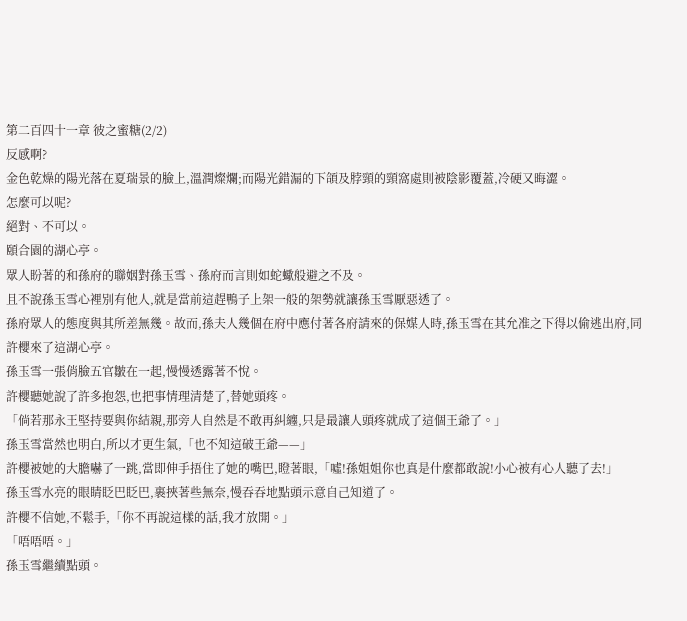第二百四十一章 彼之蜜糖(2/2)
反感啊?
金色乾燥的陽光落在夏瑞景的臉上,溫潤燦爛;而陽光錯漏的下頜及脖頸的頸窩處則被陰影覆蓋,冷硬又晦澀。
怎麼可以呢?
絕對、不可以。
頤合園的湖心亭。
眾人盼著的和孫府的聯姻對孫玉雪、孫府而言則如蛇蠍般避之不及。
且不說孫玉雪心裡別有他人,就是當前這趕鴨子上架一般的架勢就讓孫玉雪厭惡透了。
孫府眾人的態度與其所差無幾。故而,孫夫人幾個在府中應付著各府請來的保媒人時,孫玉雪在其允准之下得以偷逃出府,同許櫻來了這湖心亭。
孫玉雪一張俏臉五官皺在一起,慢慢透露著不悅。
許櫻聽她說了許多抱怨,也把事情理清楚了,替她頭疼。
「倘若那永王堅持要與你結親,那旁人自然是不敢再糾纏,只是最讓人頭疼就成了這個王爺了。」
孫玉雪當然也明白,所以才更生氣,「也不知這破王爺——」
許櫻被她的大膽嚇了一跳,當即伸手捂住了她的嘴巴,瞪著眼,「噓!孫姐姐你也真是什麼都敢說!小心被有心人聽了去!」
孫玉雪水亮的眼睛眨巴眨巴,裹挾著些無奈,慢吞吞地點頭示意自己知道了。
許櫻不信她,不鬆手,「你不再說這樣的話,我才放開。」
「唔唔唔。」
孫玉雪繼續點頭。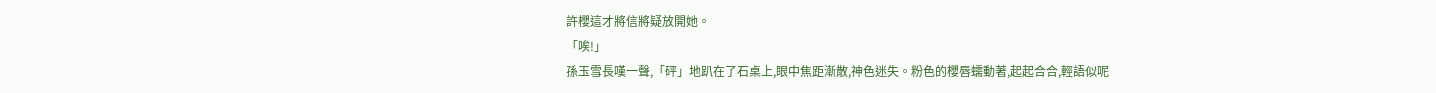許櫻這才將信將疑放開她。
「唉!」
孫玉雪長嘆一聲,「砰」地趴在了石桌上,眼中焦距漸散,神色迷失。粉色的櫻唇蠕動著,起起合合,輕語似呢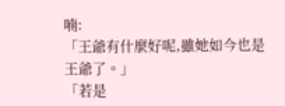喃:
「王爺有什麼好呢,雖她如今也是王爺了。」
「若是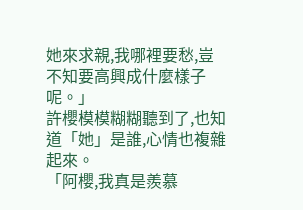她來求親,我哪裡要愁,豈不知要高興成什麼樣子呢。」
許櫻模模糊糊聽到了,也知道「她」是誰,心情也複雜起來。
「阿櫻,我真是羨慕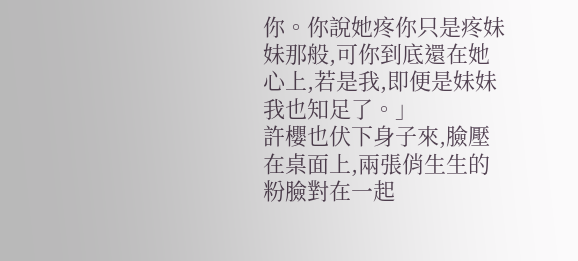你。你說她疼你只是疼妹妹那般,可你到底還在她心上,若是我,即便是妹妹我也知足了。」
許櫻也伏下身子來,臉壓在桌面上,兩張俏生生的粉臉對在一起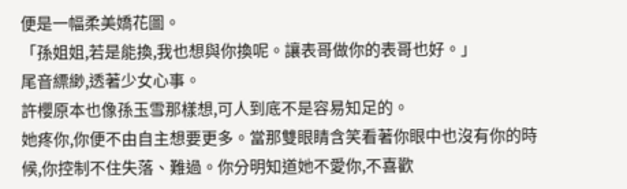便是一幅柔美嬌花圖。
「孫姐姐,若是能換,我也想與你換呢。讓表哥做你的表哥也好。」
尾音縹緲,透著少女心事。
許櫻原本也像孫玉雪那樣想,可人到底不是容易知足的。
她疼你,你便不由自主想要更多。當那雙眼睛含笑看著你眼中也沒有你的時候,你控制不住失落、難過。你分明知道她不愛你,不喜歡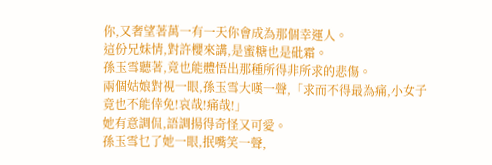你,又奢望著萬一有一天你會成為那個幸運人。
這份兄妹情,對許櫻來講,是蜜糖也是砒霜。
孫玉雪聽著,竟也能體悟出那種所得非所求的悲傷。
兩個姑娘對視一眼,孫玉雪大嘆一聲,「求而不得最為痛,小女子竟也不能倖免!哀哉!痛哉!」
她有意調侃,語調揚得奇怪又可愛。
孫玉雪乜了她一眼,抿嘴笑一聲,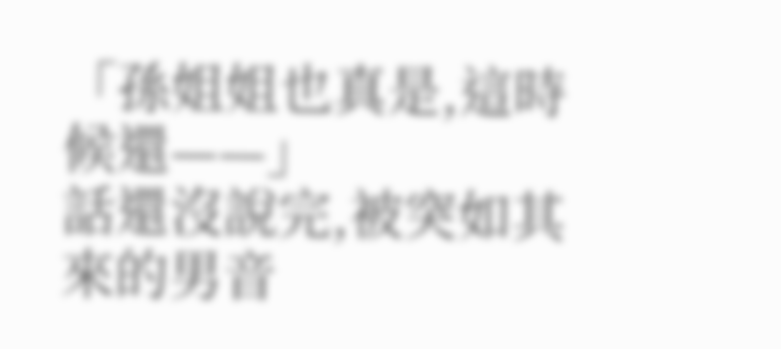「孫姐姐也真是,這時候還——」
話還沒說完,被突如其來的男音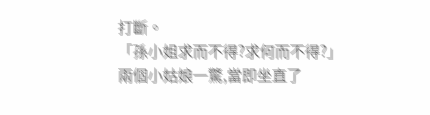打斷。
「孫小姐求而不得?求何而不得?」
兩個小姑娘一驚,當即坐直了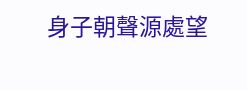身子朝聲源處望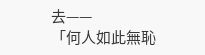去——
「何人如此無恥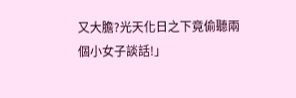又大膽?光天化日之下竟偷聽兩個小女子談話!」